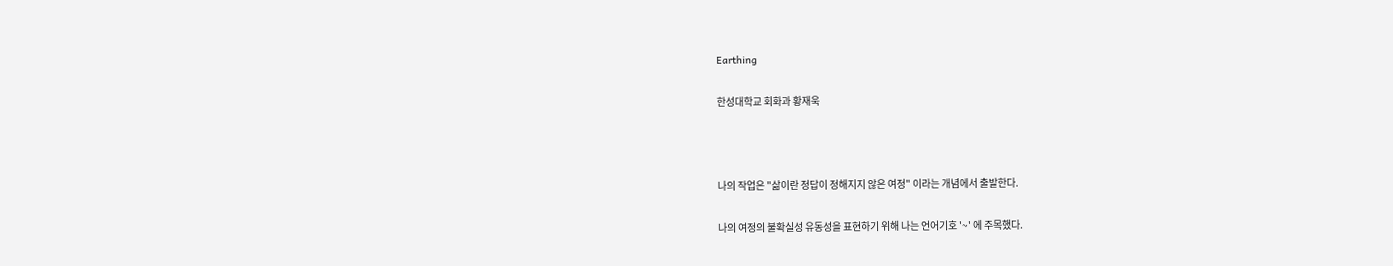Earthing

한성대학교 회화과 황재욱



나의 작업은 "삶이란 정답이 정해지지 않은 여정" 이라는 개념에서 출발한다.

나의 여정의 불확실성 유동성을 표현하기 위해 나는 언어기호 '~' 에 주목했다.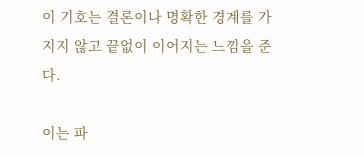이 기호는 결론이나 명확한 경계를 가지지 않고 끝없이 이어지는 느낌을 준다.

이는 파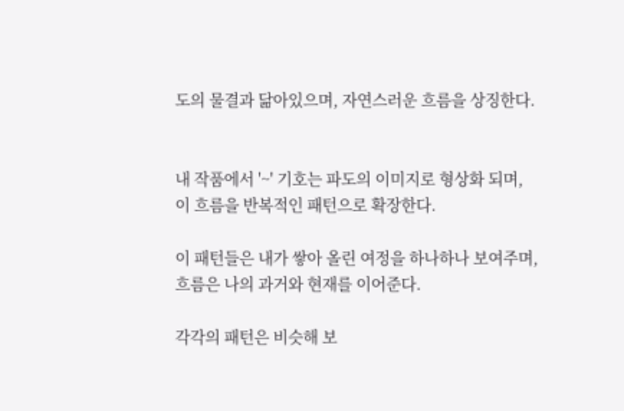도의 물결과 닮아있으며, 자연스러운 흐름을 상징한다.


내 작품에서 '~' 기호는 파도의 이미지로 형상화 되며, 이 흐름을 반복적인 패턴으로 확장한다.

이 패턴들은 내가 쌓아 올린 여정을 하나하나 보여주며, 흐름은 나의 과거와 현재를 이어준다.

각각의 패턴은 비슷해 보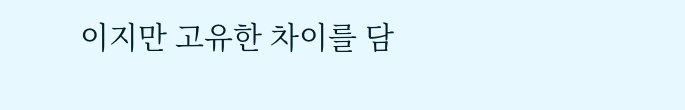이지만 고유한 차이를 담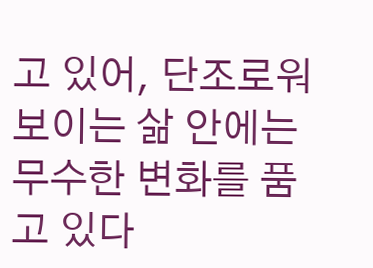고 있어, 단조로워 보이는 삶 안에는 무수한 변화를 품고 있다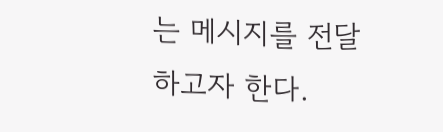는 메시지를 전달하고자 한다.